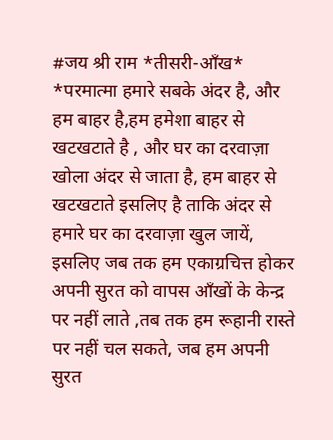#जय श्री राम *तीसरी-आँख*
*परमात्मा हमारे सबके अंदर है, और हम बाहर है,हम हमेशा बाहर से खटखटाते है , और घर का दरवाज़ा खोला अंदर से जाता है, हम बाहर से खटखटाते इसलिए है ताकि अंदर से हमारे घर का दरवाज़ा खुल जायें, इसलिए जब तक हम एकाग्रचित्त होकर अपनी सुरत को वापस आँखों के केन्द्र पर नहीं लाते ,तब तक हम रूहानी रास्ते पर नहीं चल सकते, जब हम अपनी सुरत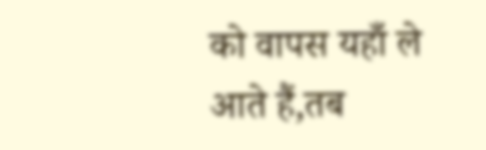को वापस यहाँ ले आते हैं,तब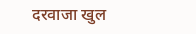दरवाजा खुल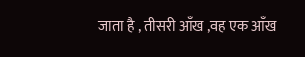जाता है , तीसरी आँख ,वह एक आँख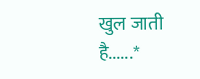खुल जाती है......*